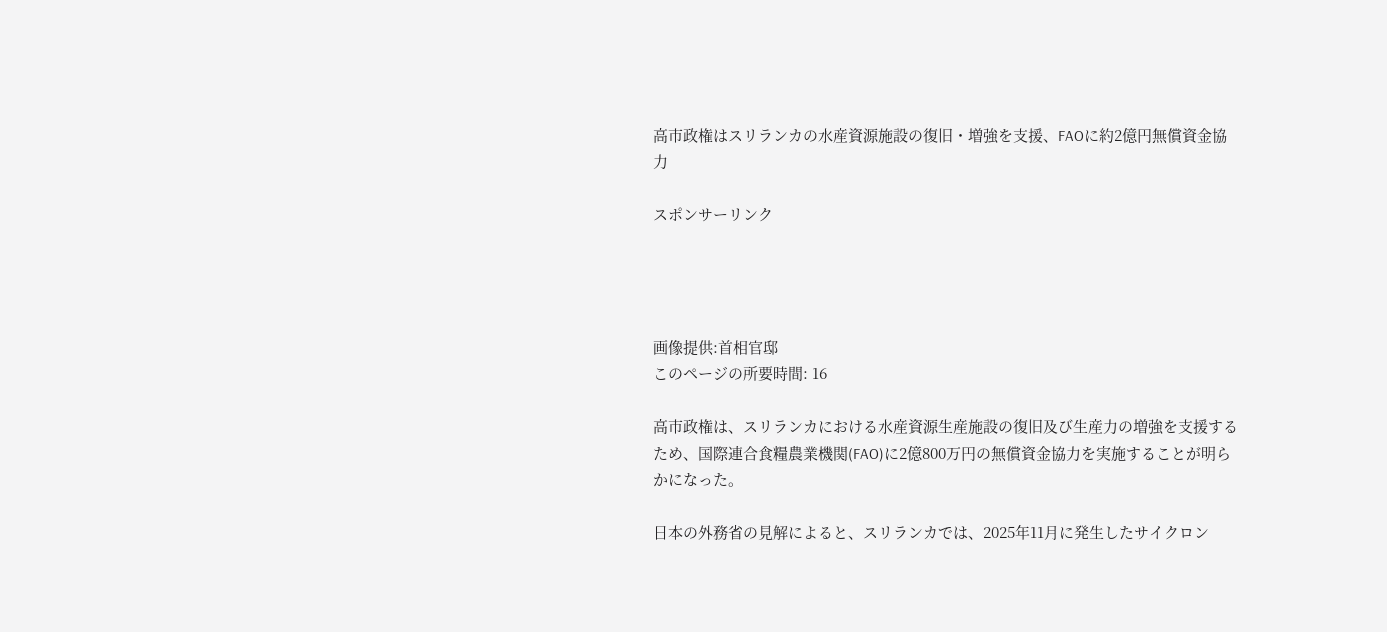高市政権はスリランカの水産資源施設の復旧・増強を支援、FAOに約2億円無償資金協力

スポンサーリンク




画像提供:首相官邸
このページの所要時間: 16

高市政権は、スリランカにおける水産資源生産施設の復旧及び生産力の増強を支援するため、国際連合食糧農業機関(FAO)に2億800万円の無償資金協力を実施することが明らかになった。

日本の外務省の見解によると、スリランカでは、2025年11月に発生したサイクロン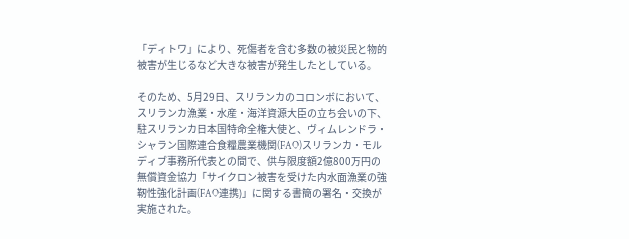「ディトワ」により、死傷者を含む多数の被災民と物的被害が生じるなど大きな被害が発生したとしている。

そのため、5月29日、スリランカのコロンボにおいて、スリランカ漁業・水産・海洋資源大臣の立ち会いの下、駐スリランカ日本国特命全権大使と、ヴィムレンドラ・シャラン国際連合食糧農業機関(FAO)スリランカ・モルディブ事務所代表との間で、供与限度額2億800万円の無償資金協力「サイクロン被害を受けた内水面漁業の強靭性強化計画(FAO連携)」に関する書簡の署名・交換が実施された。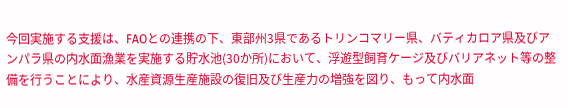今回実施する支援は、FAOとの連携の下、東部州3県であるトリンコマリー県、バティカロア県及びアンパラ県の内水面漁業を実施する貯水池(30か所)において、浮遊型飼育ケージ及びバリアネット等の整備を行うことにより、水産資源生産施設の復旧及び生産力の増強を図り、もって内水面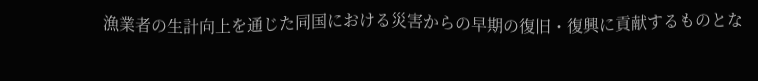漁業者の生計向上を通じた同国における災害からの早期の復旧・復興に貢献するものとな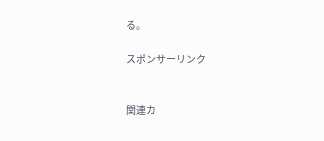る。

スポンサーリンク


関連カ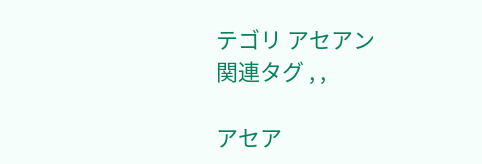テゴリ アセアン
関連タグ , ,

アセア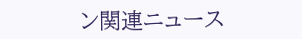ン関連ニュース